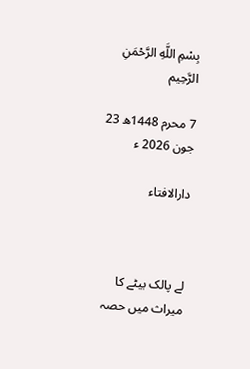بِسْمِ اللَّهِ الرَّحْمَنِ الرَّحِيم

7 محرم 1448ھ 23 جون 2026 ء

دارالافتاء



لے پالک بیٹے کا میراث میں حصہ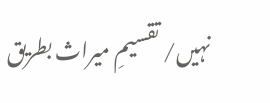نہیں/ تقسیمِ میراث بطریق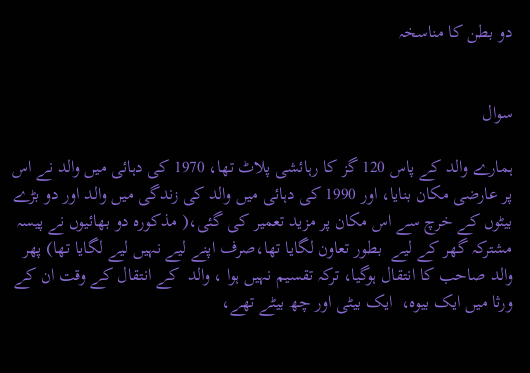دو بطن کا مناسخہ


سوال

ہمارے والد کے پاس 120 گز کا رہائشی پلاٹ تھا، 1970 کی دہائی میں والد نے اس پر عارضی مکان بنایا، اور 1990 کی دہائی میں والد کی زندگی میں والد اور دو بڑے بیٹوں کے خرچ سے اس مکان پر مزید تعمیر کی گئی،( مذکورہ دو بھائیوں نے پیسہ مشترکہ گھر کے لیے  بطور تعاون لگایا تھا،صرف اپنے لیے نہیں لیے لگایا تھا) پھر والد صاحب کا انتقال ہوگیا، ترکہ تقسیم نہیں ہوا ، والد  کے انتقال کے وقت ان کے ورثا میں ایک بیوہ،  ایک بیٹی اور چھ بیٹے تھے،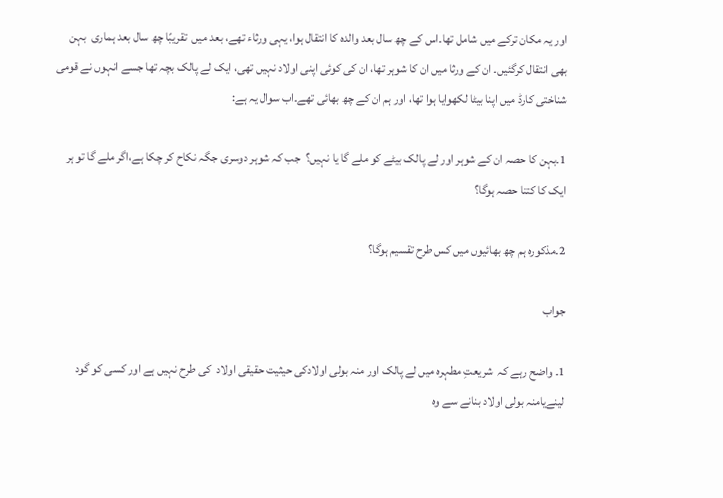اور یہ مکان ترکے میں شامل تھا۔اس کے چھ سال بعد والدہ کا انتقال ہوا، یہی ورثاء تھے، بعد میں  تقریبًا چھ سال بعد ہماری  بہن بھی انتقال کرگئیں۔ ان کے ورثا میں ان کا شوہر تھا، ان کی کوئی اپنی اولاد نہیں تھی، ایک لے پالک بچہ تھا جسے انہوں نے قومی شناختی کارڈ میں اپنا بیٹا لکھوایا ہوا تھا، اور ہم ان کے چھ بھائی تھے۔اب سوال یہ ہے:

1۔بہن کا حصہ ان کے شوہر اور لے پالک بیٹے کو ملے گا یا نہیں؟  جب کہ شوہر دوسری جگہ نکاح کر چکا ہے،اگر ملے گا تو ہر ایک کا کتنا حصہ ہوگا؟

2۔مذکورہ ہم چھ بھائیوں میں کس طرح تقسیم ہوگا؟

جواب

1۔ واضح رہے کہ  شریعتِ مطہرہ میں لے پالک اور منہ بولی اولادکی حیثیت حقیقی اولاد  کی طرح نہیں ہے اور کسی کو گود لینےیامنہ بولی اولاد بنانے سے وہ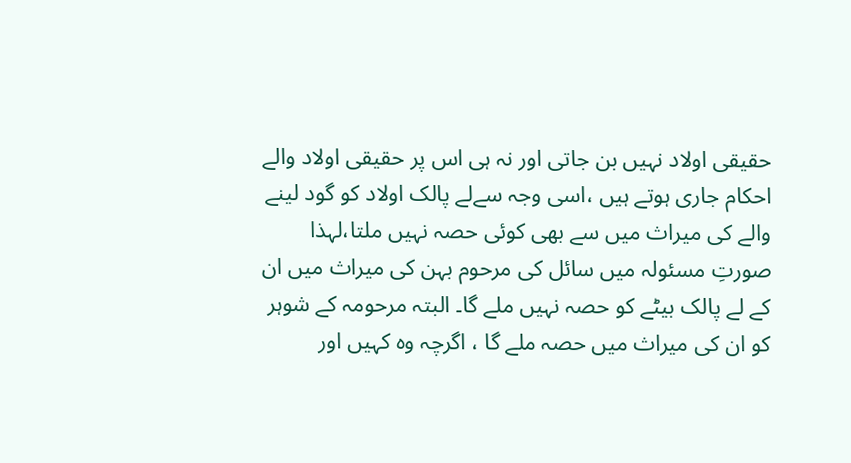حقیقی اولاد نہیں بن جاتی اور نہ ہی اس پر حقیقی اولاد والے احکام جاری ہوتے ہیں ،اسی وجہ سےلے پالک اولاد کو گود لینے والے کی میراث میں سے بھی کوئی حصہ نہیں ملتا،لہذا صورتِ مسئولہ میں سائل کی مرحوم بہن کی میراث میں ان کے لے پالک بیٹے کو حصہ نہیں ملے گا۔ البتہ مرحومہ کے شوہر کو ان کی میراث میں حصہ ملے گا ، اگرچہ وہ کہیں اور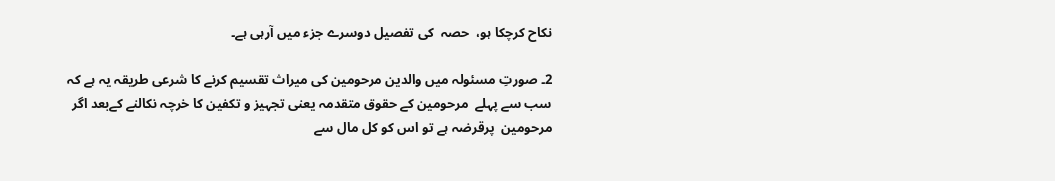نکاح کرچکا ہو،  حصہ  کی تفصیل دوسرے جزء میں آرہی ہے۔

2۔ صورتِ مسئولہ میں والدین مرحومین کی میراث تقسیم کرنے کا شرعی طریقہ یہ ہے کہ سب سے پہلے  مرحومین کے حقوق متقدمہ یعنی تجہیز و تکفین کا خرچہ نکالنے کےبعد اگر مرحومین  پرقرضہ ہے تو اس کو کل مال سے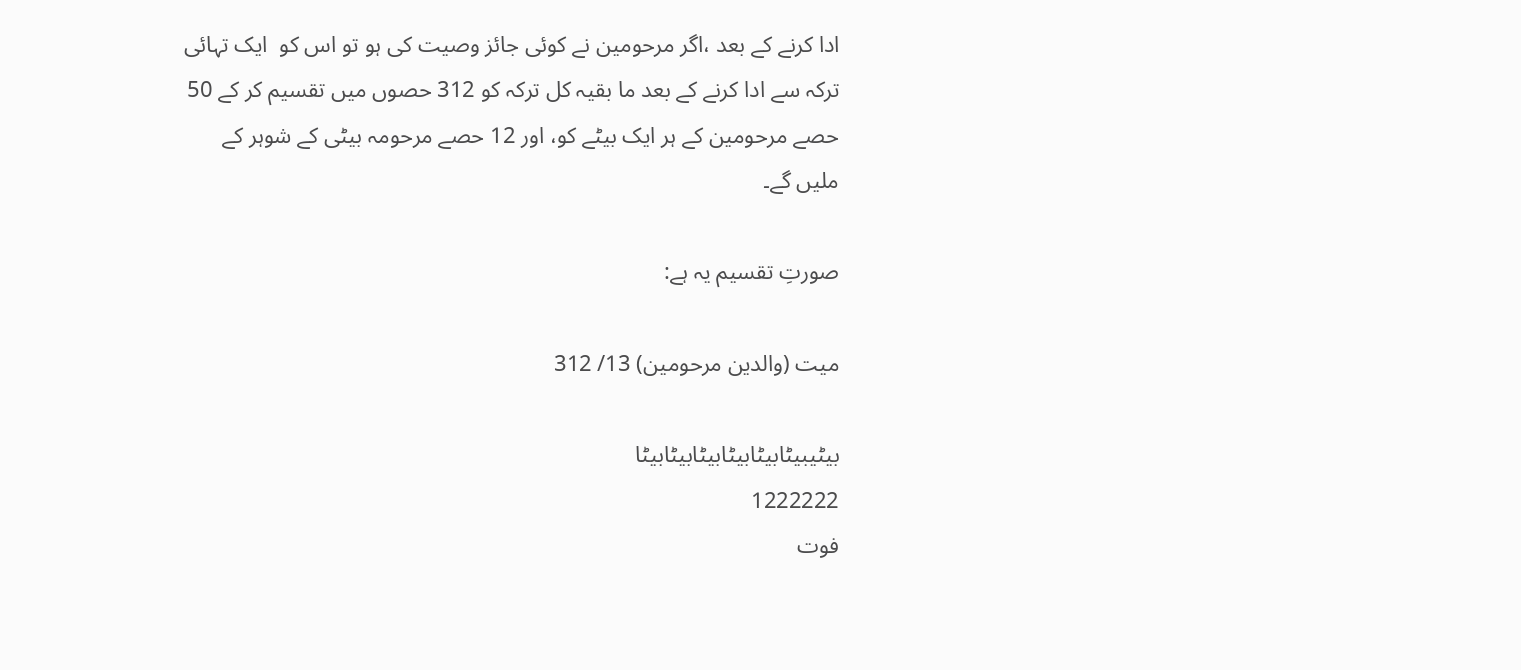ادا کرنے کے بعد ،اگر مرحومین نے کوئی جائز وصیت کی ہو تو اس کو  ایک تہائی ترکہ سے ادا کرنے کے بعد ما بقیہ کل ترکہ کو 312 حصوں میں تقسیم کر کے 50 حصے مرحومین کے ہر ایک بیٹے کو، اور 12 حصے مرحومہ بیٹی کے شوہر کے ملیں گے۔

صورتِ تقسیم یہ ہے:

میت (والدین مرحومین) 13/ 312

بیٹیبیٹابیٹابیٹابیٹابیٹابیٹا
1222222
فوت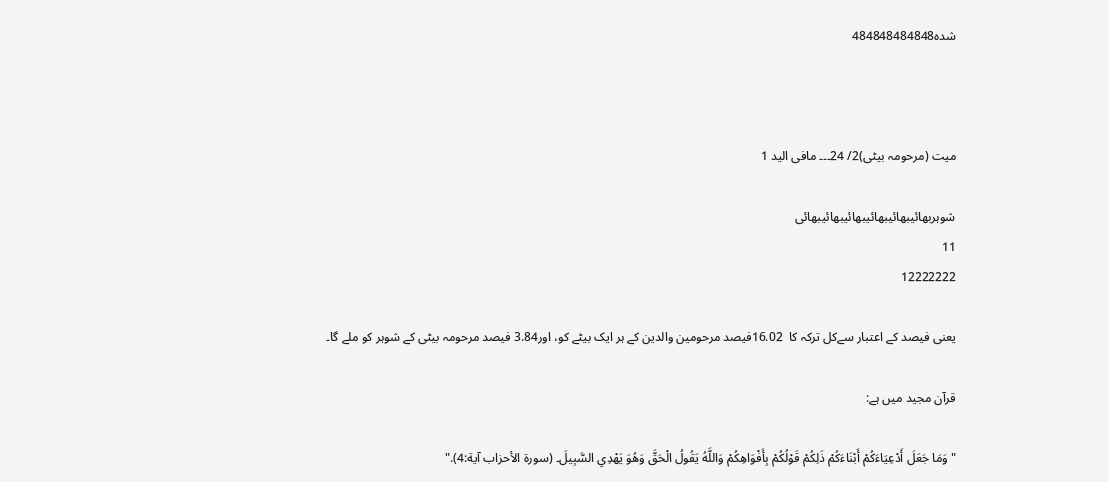شدہ484848484848



میت (مرحومہ بیٹی)2/ 24۔۔۔ مافی الید 1

شوہربھائیبھائیبھائیبھائیبھائیبھائی
11
12222222

یعنی فیصد کے اعتبار سےکل ترکہ کا  16.02فیصد مرحومین والدین کے ہر ایک بیٹے کو، اور3.84 فیصد مرحومہ بیٹی کے شوہر کو ملے گا۔

قرآن مجید میں ہے:

"وَمَا جَعَلَ أَدْعِيَاءَكُمْ أَبْنَاءَكُمْ ذَلِكُمْ قَوْلُكُمْ بِأَفْوَاهِكُمْ وَاللَّهُ يَقُولُ الْحَقَّ وَهُوَ يَهْدِي السَّبِيلَ۔ (سورۃ الأحزاب آیة:4)."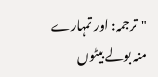"ترجمہ: اور تمہارے منہ بولے بیٹوں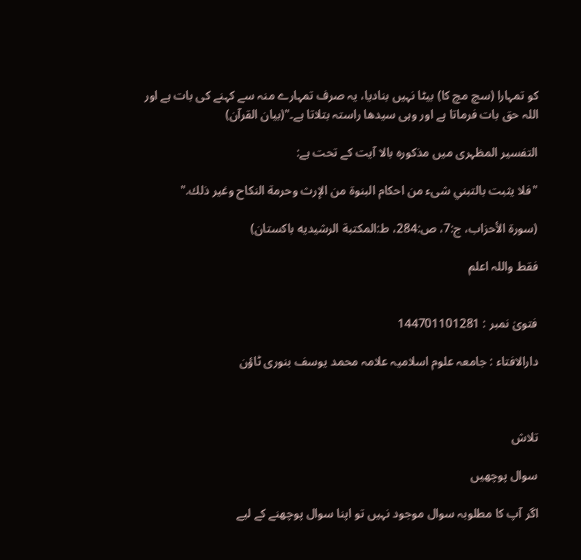کو تمہارا (سچ مچ کا) بیٹا نہیں بنادیا، یہ صرف تمہارے منہ سے کہنے کی بات ہے اور اللہ حق بات فرماتا ہے اور وہی سیدھا راستہ بتلاتا ہے۔"(بیان القرآن)

التفسیر المظہری میں مذکورہ بالا آیت کے تحت ہے:

"فلا يثبت بالتبني شىء من احكام البنوة من الإرث وحرمة النكاح وغير ذلك."

(سورۃ الأحزاب، ج:7، ص:284، ط:المکتبة الرشیدیه باكستان)

فقط واللہ اعلم


فتویٰ نمبر : 144701101281

دارالافتاء : جامعہ علوم اسلامیہ علامہ محمد یوسف بنوری ٹاؤن



تلاش

سوال پوچھیں

اگر آپ کا مطلوبہ سوال موجود نہیں تو اپنا سوال پوچھنے کے لیے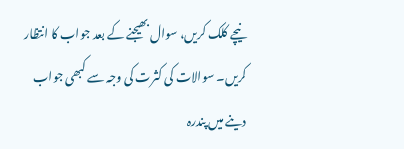نیچے کلک کریں، سوال بھیجنے کے بعد جواب کا انتظار کریں۔ سوالات کی کثرت کی وجہ سے کبھی جواب دینے میں پندرہ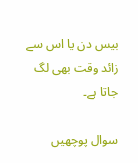بیس دن یا اس سے زائد وقت بھی لگ جاتا ہے۔

سوال پوچھیں